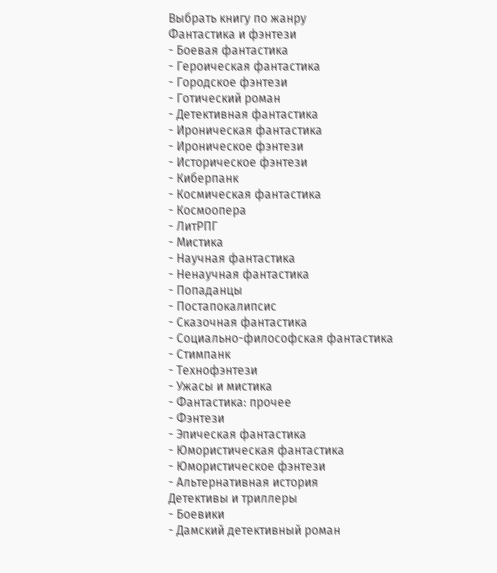Выбрать книгу по жанру
Фантастика и фэнтези
- Боевая фантастика
- Героическая фантастика
- Городское фэнтези
- Готический роман
- Детективная фантастика
- Ироническая фантастика
- Ироническое фэнтези
- Историческое фэнтези
- Киберпанк
- Космическая фантастика
- Космоопера
- ЛитРПГ
- Мистика
- Научная фантастика
- Ненаучная фантастика
- Попаданцы
- Постапокалипсис
- Сказочная фантастика
- Социально-философская фантастика
- Стимпанк
- Технофэнтези
- Ужасы и мистика
- Фантастика: прочее
- Фэнтези
- Эпическая фантастика
- Юмористическая фантастика
- Юмористическое фэнтези
- Альтернативная история
Детективы и триллеры
- Боевики
- Дамский детективный роман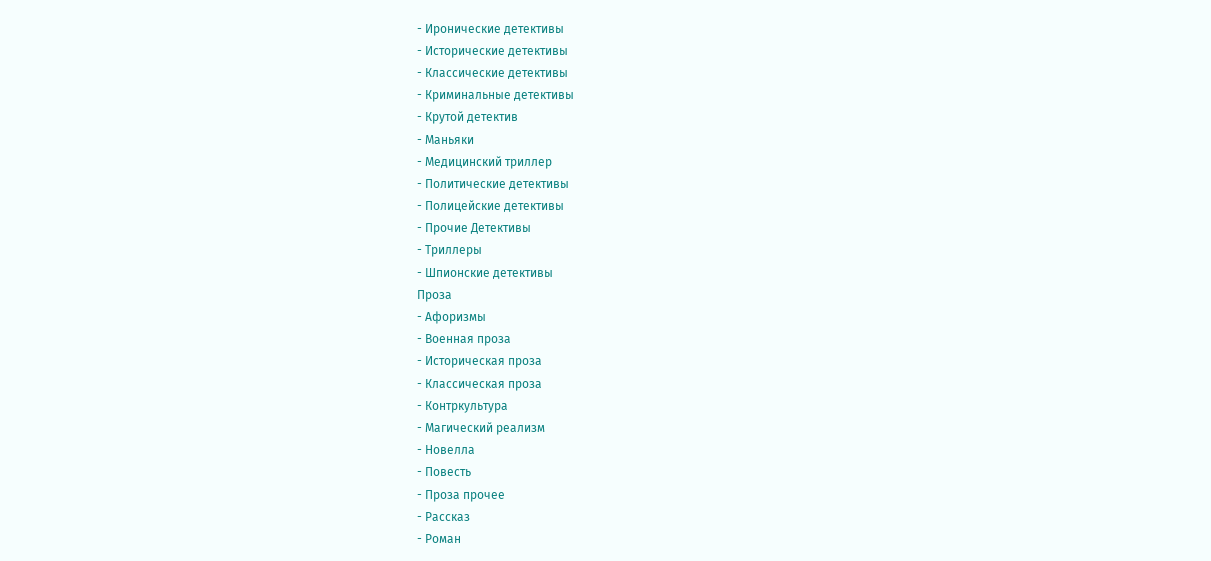- Иронические детективы
- Исторические детективы
- Классические детективы
- Криминальные детективы
- Крутой детектив
- Маньяки
- Медицинский триллер
- Политические детективы
- Полицейские детективы
- Прочие Детективы
- Триллеры
- Шпионские детективы
Проза
- Афоризмы
- Военная проза
- Историческая проза
- Классическая проза
- Контркультура
- Магический реализм
- Новелла
- Повесть
- Проза прочее
- Рассказ
- Роман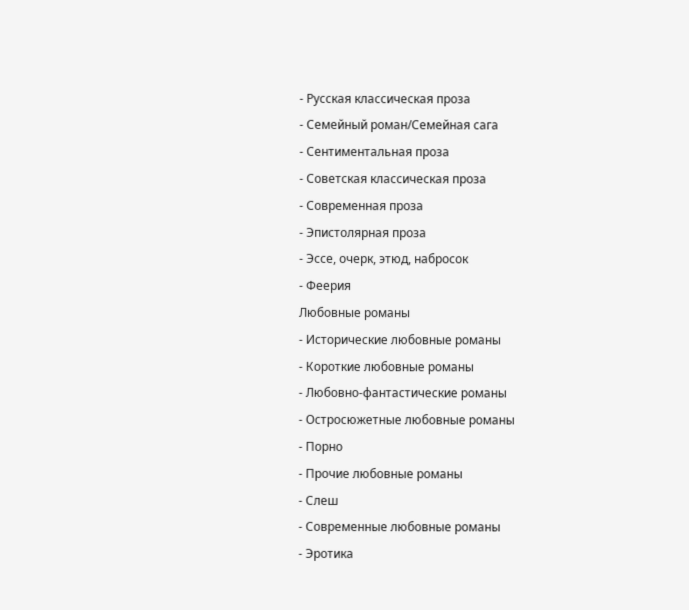- Русская классическая проза
- Семейный роман/Семейная сага
- Сентиментальная проза
- Советская классическая проза
- Современная проза
- Эпистолярная проза
- Эссе, очерк, этюд, набросок
- Феерия
Любовные романы
- Исторические любовные романы
- Короткие любовные романы
- Любовно-фантастические романы
- Остросюжетные любовные романы
- Порно
- Прочие любовные романы
- Слеш
- Современные любовные романы
- Эротика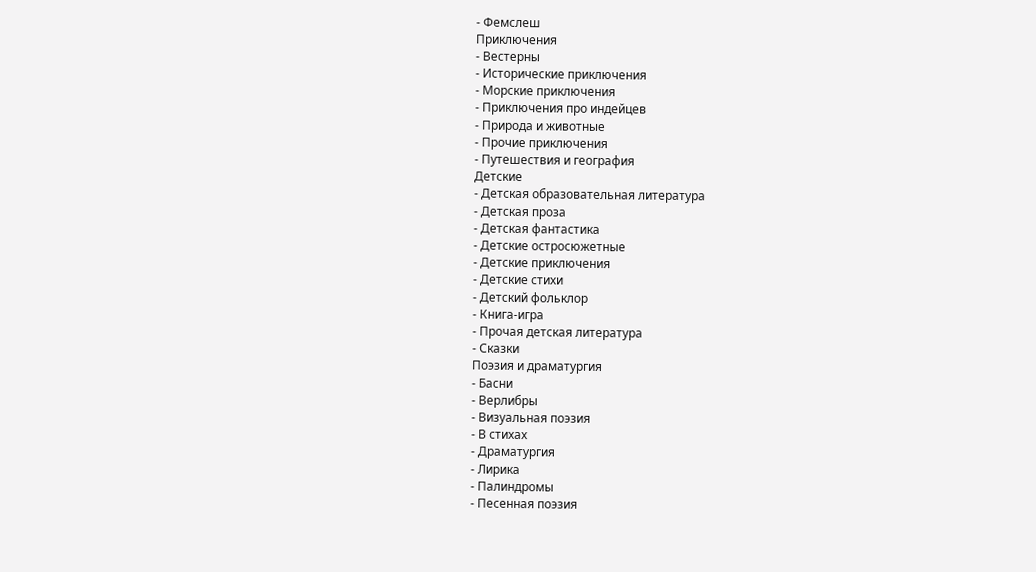- Фемслеш
Приключения
- Вестерны
- Исторические приключения
- Морские приключения
- Приключения про индейцев
- Природа и животные
- Прочие приключения
- Путешествия и география
Детские
- Детская образовательная литература
- Детская проза
- Детская фантастика
- Детские остросюжетные
- Детские приключения
- Детские стихи
- Детский фольклор
- Книга-игра
- Прочая детская литература
- Сказки
Поэзия и драматургия
- Басни
- Верлибры
- Визуальная поэзия
- В стихах
- Драматургия
- Лирика
- Палиндромы
- Песенная поэзия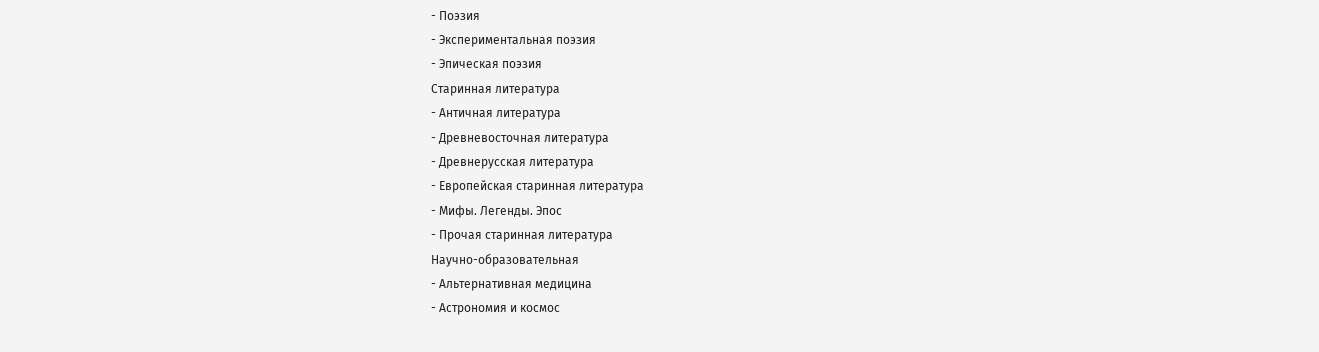- Поэзия
- Экспериментальная поэзия
- Эпическая поэзия
Старинная литература
- Античная литература
- Древневосточная литература
- Древнерусская литература
- Европейская старинная литература
- Мифы. Легенды. Эпос
- Прочая старинная литература
Научно-образовательная
- Альтернативная медицина
- Астрономия и космос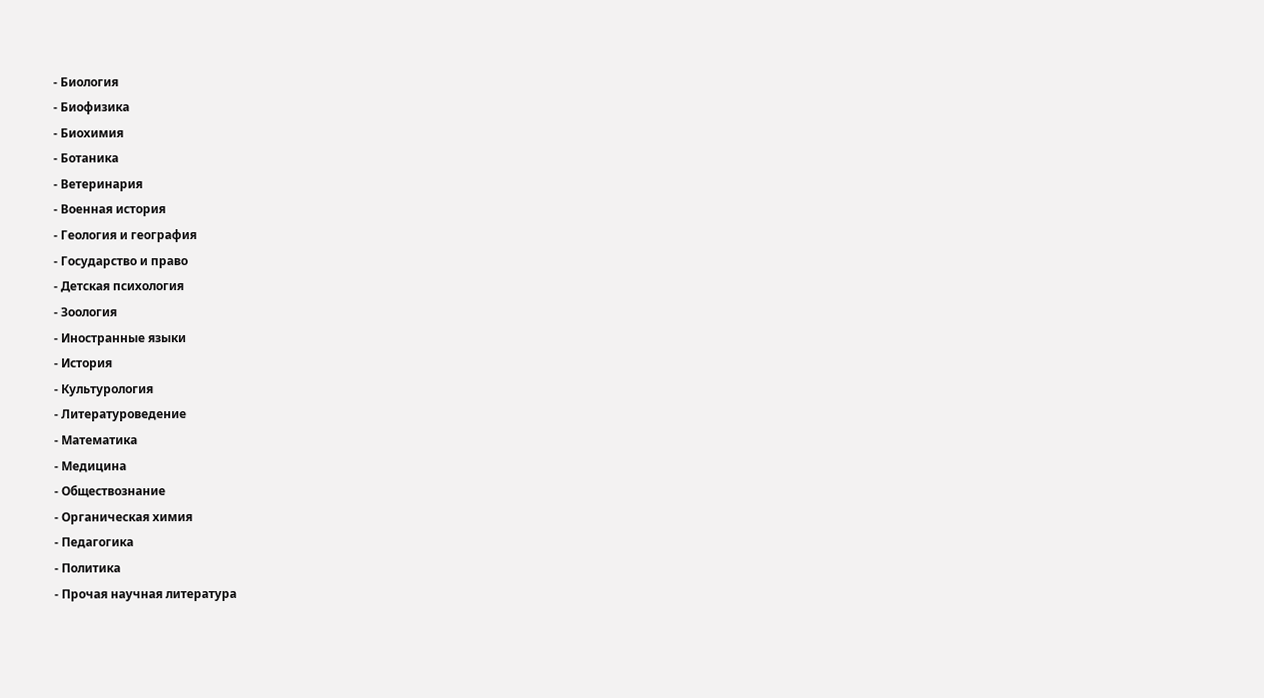- Биология
- Биофизика
- Биохимия
- Ботаника
- Ветеринария
- Военная история
- Геология и география
- Государство и право
- Детская психология
- Зоология
- Иностранные языки
- История
- Культурология
- Литературоведение
- Математика
- Медицина
- Обществознание
- Органическая химия
- Педагогика
- Политика
- Прочая научная литература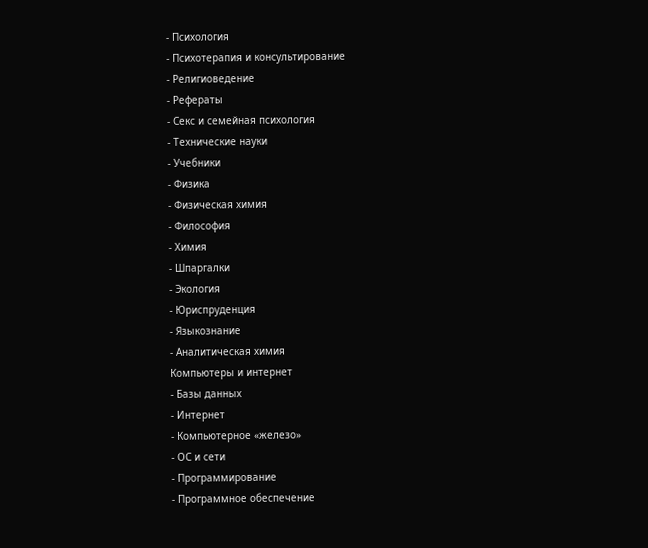- Психология
- Психотерапия и консультирование
- Религиоведение
- Рефераты
- Секс и семейная психология
- Технические науки
- Учебники
- Физика
- Физическая химия
- Философия
- Химия
- Шпаргалки
- Экология
- Юриспруденция
- Языкознание
- Аналитическая химия
Компьютеры и интернет
- Базы данных
- Интернет
- Компьютерное «железо»
- ОС и сети
- Программирование
- Программное обеспечение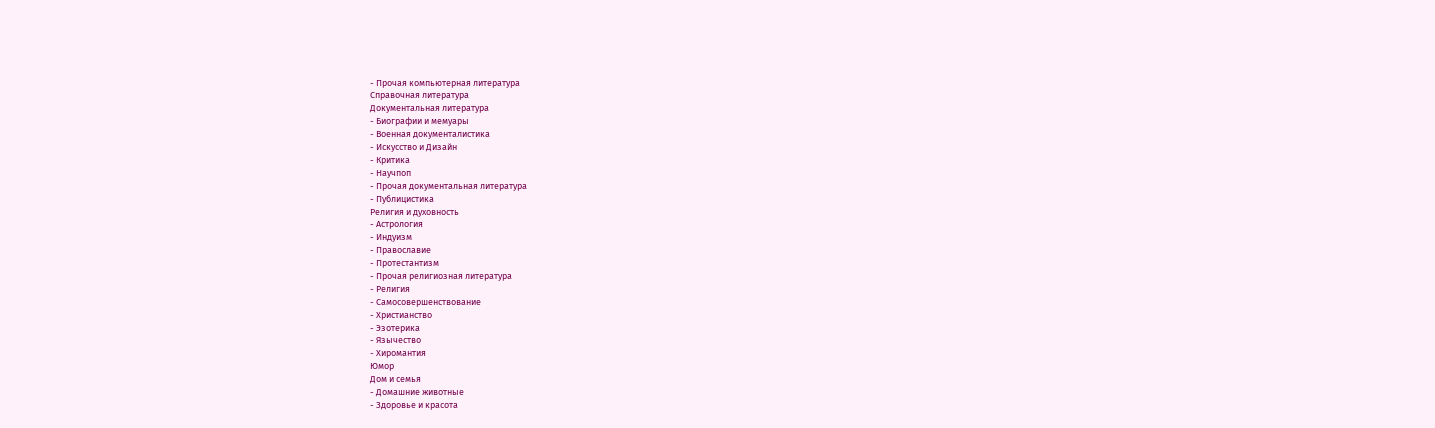- Прочая компьютерная литература
Справочная литература
Документальная литература
- Биографии и мемуары
- Военная документалистика
- Искусство и Дизайн
- Критика
- Научпоп
- Прочая документальная литература
- Публицистика
Религия и духовность
- Астрология
- Индуизм
- Православие
- Протестантизм
- Прочая религиозная литература
- Религия
- Самосовершенствование
- Христианство
- Эзотерика
- Язычество
- Хиромантия
Юмор
Дом и семья
- Домашние животные
- Здоровье и красота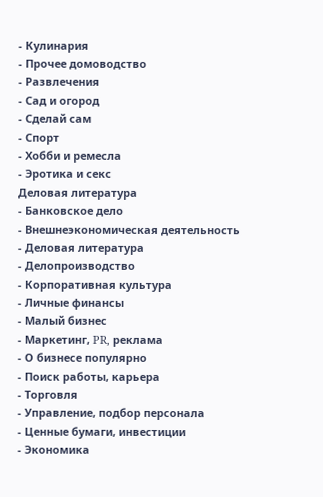- Кулинария
- Прочее домоводство
- Развлечения
- Сад и огород
- Сделай сам
- Спорт
- Хобби и ремесла
- Эротика и секс
Деловая литература
- Банковское дело
- Внешнеэкономическая деятельность
- Деловая литература
- Делопроизводство
- Корпоративная культура
- Личные финансы
- Малый бизнес
- Маркетинг, PR, реклама
- О бизнесе популярно
- Поиск работы, карьера
- Торговля
- Управление, подбор персонала
- Ценные бумаги, инвестиции
- Экономика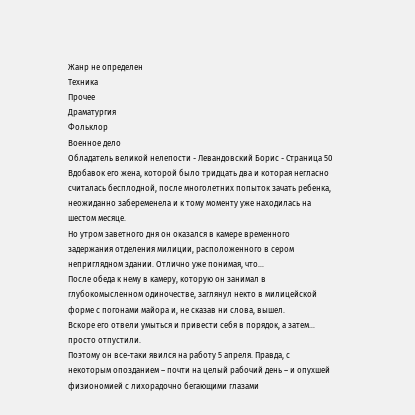Жанр не определен
Техника
Прочее
Драматургия
Фольклор
Военное дело
Обладатель великой нелепости - Левандовский Борис - Страница 50
Вдобавок его жена, которой было тридцать два и которая негласно считалась бесплодной, после многолетних попыток зачать ребенка, неожиданно забеременела и к тому моменту уже находилась на шестом месяце.
Но утром заветного дня он оказался в камере временного задержания отделения милиции, расположенного в сером неприглядном здании. Отлично уже понимая, что…
После обеда к нему в камеру, которую он занимал в глубокомысленном одиночестве, заглянул некто в милицейской форме с погонами майора и, не сказав ни слова, вышел.
Вскоре его отвели умыться и привести себя в порядок, а затем… просто отпустили.
Поэтому он все-таки явился на работу 5 апреля. Правда, с некоторым опозданием – почти на целый рабочий день – и опухшей физиономией с лихорадочно бегающими глазами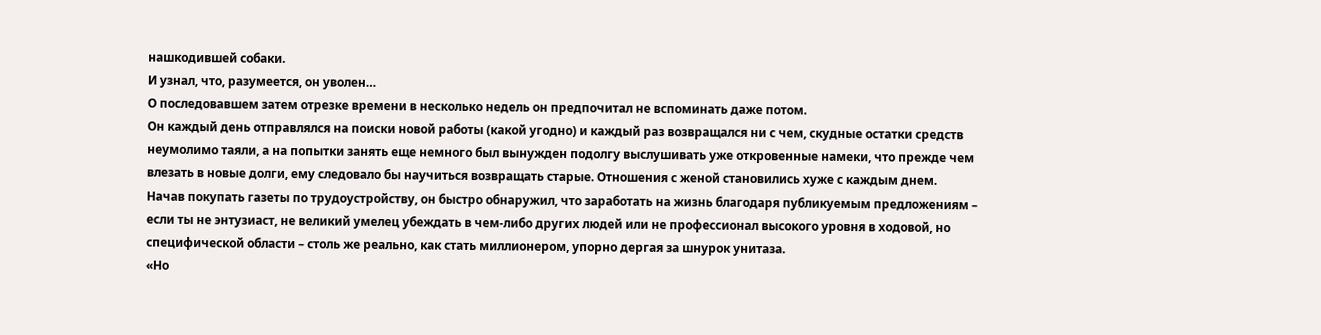нашкодившей собаки.
И узнал, что, разумеется, он уволен…
О последовавшем затем отрезке времени в несколько недель он предпочитал не вспоминать даже потом.
Он каждый день отправлялся на поиски новой работы (какой угодно) и каждый раз возвращался ни с чем, скудные остатки средств неумолимо таяли, а на попытки занять еще немного был вынужден подолгу выслушивать уже откровенные намеки, что прежде чем влезать в новые долги, ему следовало бы научиться возвращать старые. Отношения с женой становились хуже с каждым днем.
Начав покупать газеты по трудоустройству, он быстро обнаружил, что заработать на жизнь благодаря публикуемым предложениям – если ты не энтузиаст, не великий умелец убеждать в чем-либо других людей или не профессионал высокого уровня в ходовой, но специфической области – столь же реально, как стать миллионером, упорно дергая за шнурок унитаза.
«Но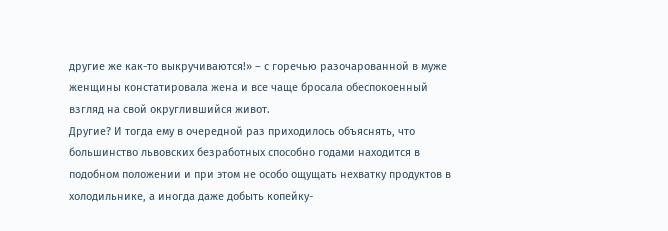другие же как-то выкручиваются!» – с горечью разочарованной в муже женщины констатировала жена и все чаще бросала обеспокоенный взгляд на свой округлившийся живот.
Другие? И тогда ему в очередной раз приходилось объяснять, что большинство львовских безработных способно годами находится в подобном положении и при этом не особо ощущать нехватку продуктов в холодильнике, а иногда даже добыть копейку-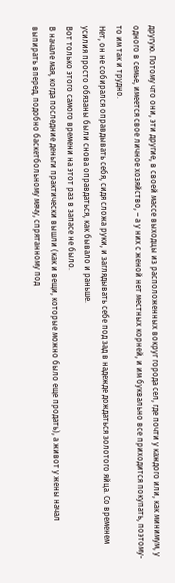другую. Потому что они, эти другие, в своей массе выходцы из расположенных вокруг города сел, где почти у каждого или, как минимум, у одного в семье, имеется свое личное хозяйство, – а у них с женой нет местных корней, и им буквально все приходится покупать, поэтому-то им так и трудно.
Нет, он не собирался оправдывать себя, сидя сложа руки, и заглядывать себе под зад в надежде дождаться золотого яйца. Со временем усилия просто обязаны были снова оправдаться, как бывало и раньше.
Вот только этого самого времени на этот раз в запасе не было.
В начале мая, когда последние деньги практически вышли (как и вещи, которые можно было еще продать), а живот у жены начал выпирать вперед, подобно баскетбольному мячу, спрятанному под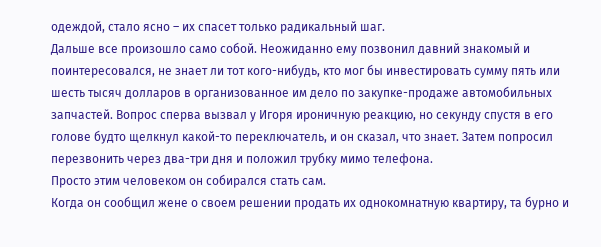одеждой, стало ясно – их спасет только радикальный шаг.
Дальше все произошло само собой. Неожиданно ему позвонил давний знакомый и поинтересовался, не знает ли тот кого-нибудь, кто мог бы инвестировать сумму пять или шесть тысяч долларов в организованное им дело по закупке-продаже автомобильных запчастей. Вопрос сперва вызвал у Игоря ироничную реакцию, но секунду спустя в его голове будто щелкнул какой-то переключатель, и он сказал, что знает. Затем попросил перезвонить через два-три дня и положил трубку мимо телефона.
Просто этим человеком он собирался стать сам.
Когда он сообщил жене о своем решении продать их однокомнатную квартиру, та бурно и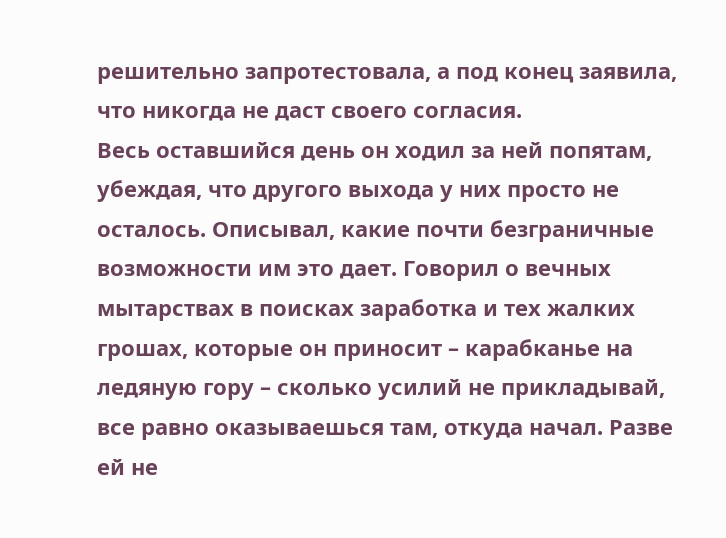решительно запротестовала, а под конец заявила, что никогда не даст своего согласия.
Весь оставшийся день он ходил за ней попятам, убеждая, что другого выхода у них просто не осталось. Описывал, какие почти безграничные возможности им это дает. Говорил о вечных мытарствах в поисках заработка и тех жалких грошах, которые он приносит – карабканье на ледяную гору – сколько усилий не прикладывай, все равно оказываешься там, откуда начал. Разве ей не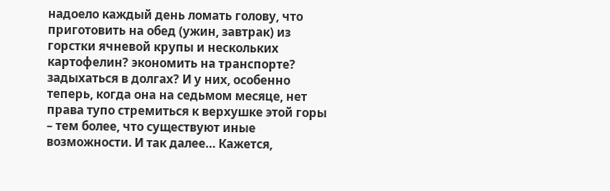надоело каждый день ломать голову, что приготовить на обед (ужин, завтрак) из горстки ячневой крупы и нескольких картофелин? экономить на транспорте? задыхаться в долгах? И у них, особенно теперь, когда она на седьмом месяце, нет права тупо стремиться к верхушке этой горы – тем более, что существуют иные возможности. И так далее… Кажется,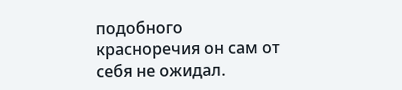подобного красноречия он сам от себя не ожидал.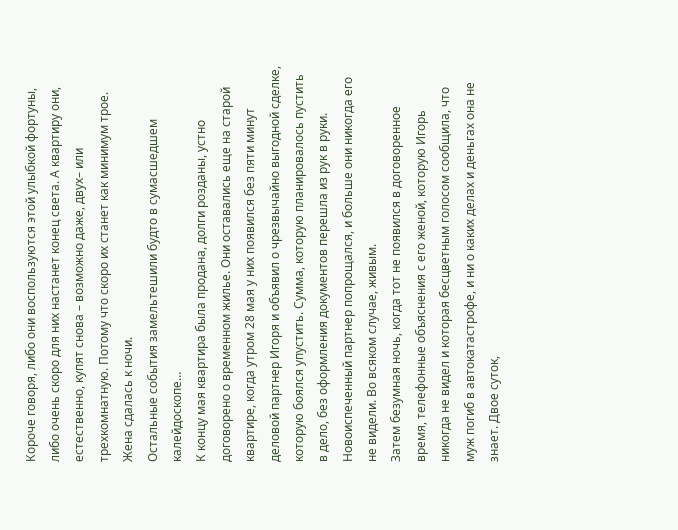Короче говоря, либо они воспользуются этой улыбкой фортуны, либо очень скоро для них настанет конец света. А квартиру они, естественно, купят снова – возможно даже, двух– или трехкомнатную. Потому что скоро их станет как минимум трое.
Жена сдалась к ночи.
Остальные события замельтешили будто в сумасшедшем калейдоскопе…
К концу мая квартира была продана, долги розданы, устно договорено о временном жилье. Они оставались еще на старой квартире, когда утром 28 мая у них появился без пяти минут деловой партнер Игоря и объявил о чрезвычайно выгодной сделке, которую боялся упустить. Сумма, которую планировалось пустить в дело, без оформления документов перешла из рук в руки. Новоиспеченный партнер попрощался, и больше они никогда его не видели. Во всяком случае, живым.
Затем безумная ночь, когда тот не появился в договоренное время, телефонные объяснения с его женой, которую Игорь никогда не видел и которая бесцветным голосом сообщила, что муж погиб в автокатастрофе, и ни о каких делах и деньгах она не знает. Двое суток,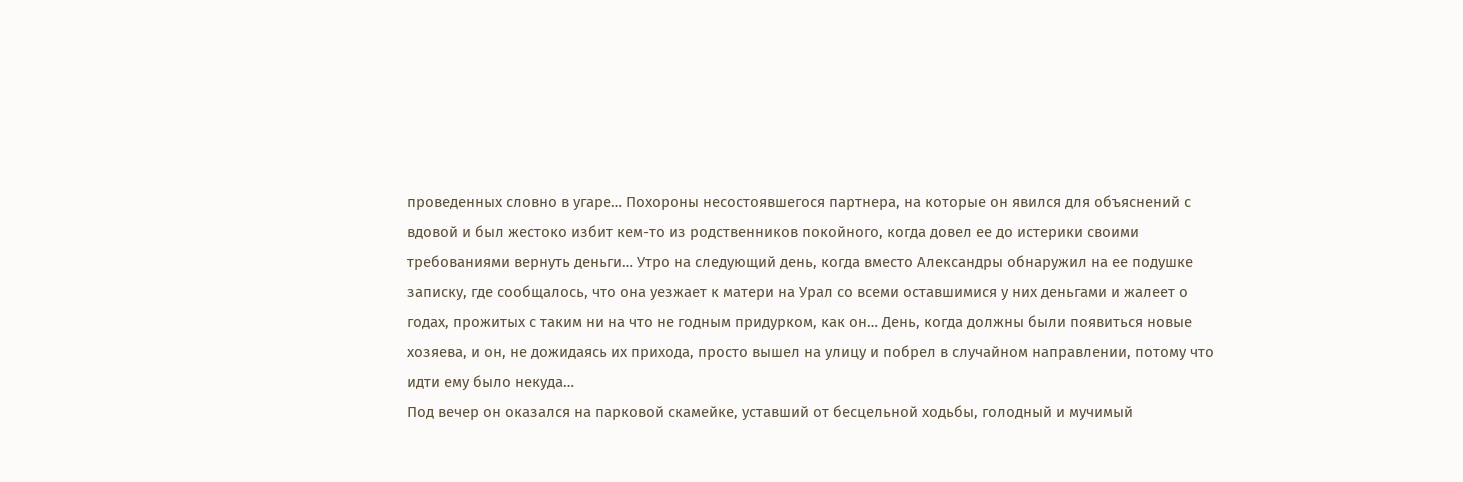проведенных словно в угаре… Похороны несостоявшегося партнера, на которые он явился для объяснений с вдовой и был жестоко избит кем-то из родственников покойного, когда довел ее до истерики своими требованиями вернуть деньги… Утро на следующий день, когда вместо Александры обнаружил на ее подушке записку, где сообщалось, что она уезжает к матери на Урал со всеми оставшимися у них деньгами и жалеет о годах, прожитых с таким ни на что не годным придурком, как он… День, когда должны были появиться новые хозяева, и он, не дожидаясь их прихода, просто вышел на улицу и побрел в случайном направлении, потому что идти ему было некуда…
Под вечер он оказался на парковой скамейке, уставший от бесцельной ходьбы, голодный и мучимый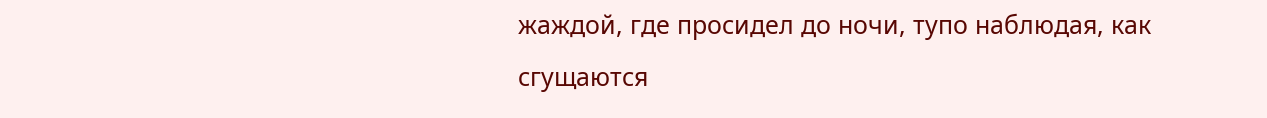жаждой, где просидел до ночи, тупо наблюдая, как сгущаются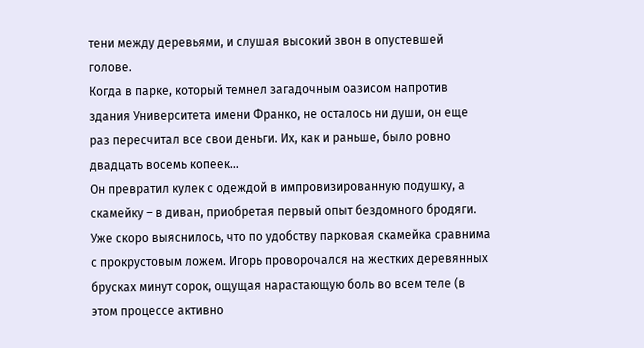тени между деревьями, и слушая высокий звон в опустевшей голове.
Когда в парке, который темнел загадочным оазисом напротив здания Университета имени Франко, не осталось ни души, он еще раз пересчитал все свои деньги. Их, как и раньше, было ровно двадцать восемь копеек…
Он превратил кулек с одеждой в импровизированную подушку, а скамейку – в диван, приобретая первый опыт бездомного бродяги. Уже скоро выяснилось, что по удобству парковая скамейка сравнима с прокрустовым ложем. Игорь проворочался на жестких деревянных брусках минут сорок, ощущая нарастающую боль во всем теле (в этом процессе активно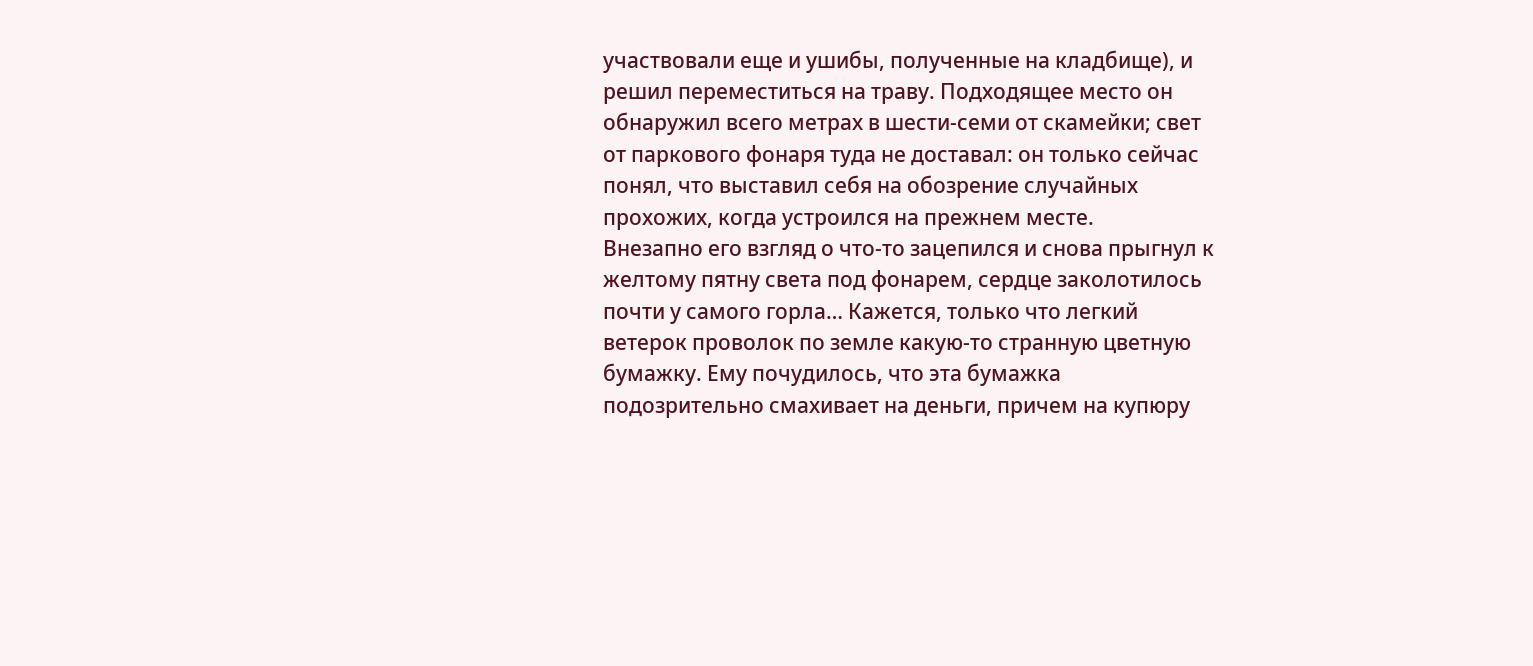участвовали еще и ушибы, полученные на кладбище), и решил переместиться на траву. Подходящее место он обнаружил всего метрах в шести-семи от скамейки; свет от паркового фонаря туда не доставал: он только сейчас понял, что выставил себя на обозрение случайных прохожих, когда устроился на прежнем месте.
Внезапно его взгляд о что-то зацепился и снова прыгнул к желтому пятну света под фонарем, сердце заколотилось почти у самого горла… Кажется, только что легкий ветерок проволок по земле какую-то странную цветную бумажку. Ему почудилось, что эта бумажка подозрительно смахивает на деньги, причем на купюру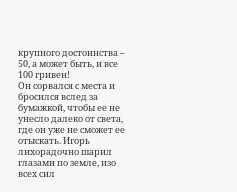крупного достоинства – 50, а может быть, и все 100 гривен!
Он сорвался с места и бросился вслед за бумажкой, чтобы ее не унесло далеко от света, где он уже не сможет ее отыскать. Игорь лихорадочно шарил глазами по земле, изо всех сил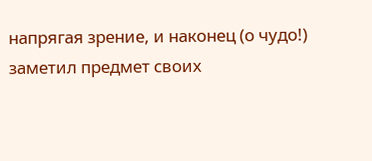напрягая зрение, и наконец (о чудо!) заметил предмет своих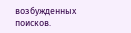возбужденных поисков.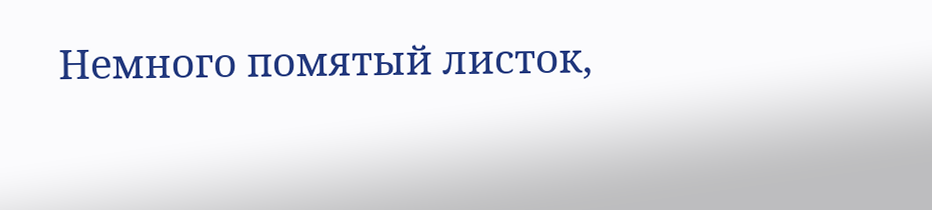Немного помятый листок,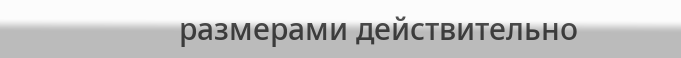размерами действительно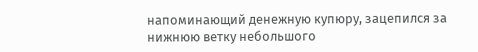напоминающий денежную купюру, зацепился за нижнюю ветку небольшого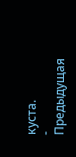куста.
- Предыдущая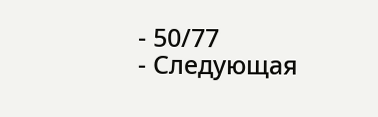- 50/77
- Следующая